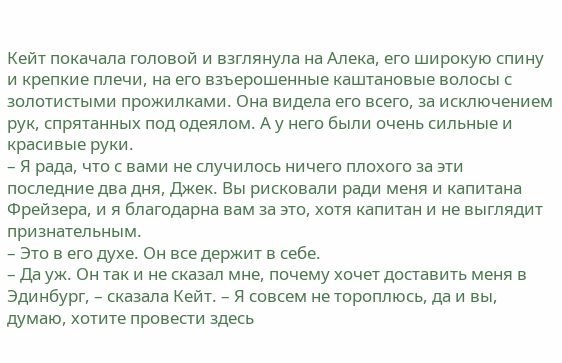Кейт покачала головой и взглянула на Алека, его широкую спину и крепкие плечи, на его взъерошенные каштановые волосы с золотистыми прожилками. Она видела его всего, за исключением рук, спрятанных под одеялом. А у него были очень сильные и красивые руки.
– Я рада, что с вами не случилось ничего плохого за эти последние два дня, Джек. Вы рисковали ради меня и капитана Фрейзера, и я благодарна вам за это, хотя капитан и не выглядит признательным.
– Это в его духе. Он все держит в себе.
– Да уж. Он так и не сказал мне, почему хочет доставить меня в Эдинбург, – сказала Кейт. – Я совсем не тороплюсь, да и вы, думаю, хотите провести здесь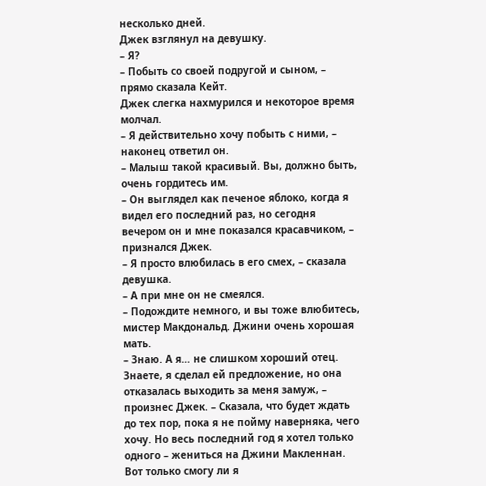несколько дней.
Джек взглянул на девушку.
– Я?
– Побыть со своей подругой и сыном, – прямо сказала Кейт.
Джек слегка нахмурился и некоторое время молчал.
– Я действительно хочу побыть с ними, – наконец ответил он.
– Малыш такой красивый. Вы, должно быть, очень гордитесь им.
– Он выглядел как печеное яблоко, когда я видел его последний раз, но сегодня вечером он и мне показался красавчиком, – признался Джек.
– Я просто влюбилась в его смех, – сказала девушка.
– А при мне он не смеялся.
– Подождите немного, и вы тоже влюбитесь, мистер Макдональд. Джини очень хорошая мать.
– Знаю. А я… не слишком хороший отец. Знаете, я сделал ей предложение, но она отказалась выходить за меня замуж, – произнес Джек. – Сказала, что будет ждать до тех пор, пока я не пойму наверняка, чего хочу. Но весь последний год я хотел только одного – жениться на Джини Макленнан. Вот только смогу ли я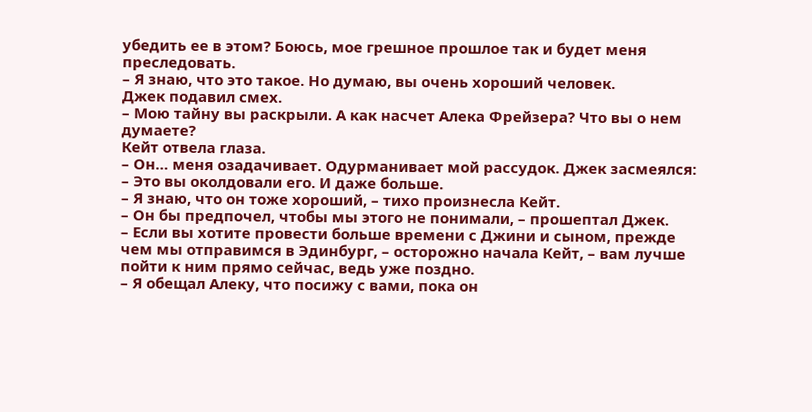убедить ее в этом? Боюсь, мое грешное прошлое так и будет меня преследовать.
– Я знаю, что это такое. Но думаю, вы очень хороший человек.
Джек подавил смех.
– Мою тайну вы раскрыли. А как насчет Алека Фрейзера? Что вы о нем думаете?
Кейт отвела глаза.
– Он… меня озадачивает. Одурманивает мой рассудок. Джек засмеялся:
– Это вы околдовали его. И даже больше.
– Я знаю, что он тоже хороший, – тихо произнесла Кейт.
– Он бы предпочел, чтобы мы этого не понимали, – прошептал Джек.
– Если вы хотите провести больше времени с Джини и сыном, прежде чем мы отправимся в Эдинбург, – осторожно начала Кейт, – вам лучше пойти к ним прямо сейчас, ведь уже поздно.
– Я обещал Алеку, что посижу с вами, пока он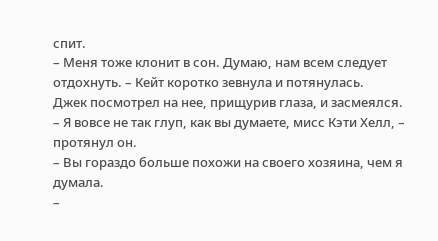спит.
– Меня тоже клонит в сон. Думаю, нам всем следует отдохнуть. – Кейт коротко зевнула и потянулась.
Джек посмотрел на нее, прищурив глаза, и засмеялся.
– Я вовсе не так глуп, как вы думаете, мисс Кэти Хелл, – протянул он.
– Вы гораздо больше похожи на своего хозяина, чем я думала.
–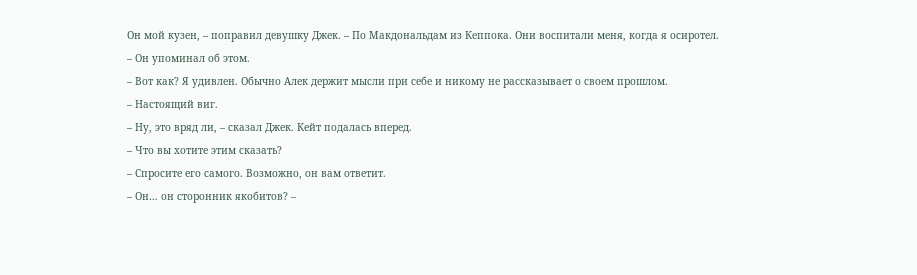Он мой кузен, – поправил девушку Джек. – По Макдональдам из Кеппока. Они воспитали меня, когда я осиротел.
– Он упоминал об этом.
– Вот как? Я удивлен. Обычно Алек держит мысли при себе и никому не рассказывает о своем прошлом.
– Настоящий виг.
– Ну, это вряд ли, – сказал Джек. Кейт подалась вперед.
– Что вы хотите этим сказать?
– Спросите его самого. Возможно, он вам ответит.
– Он… он сторонник якобитов? –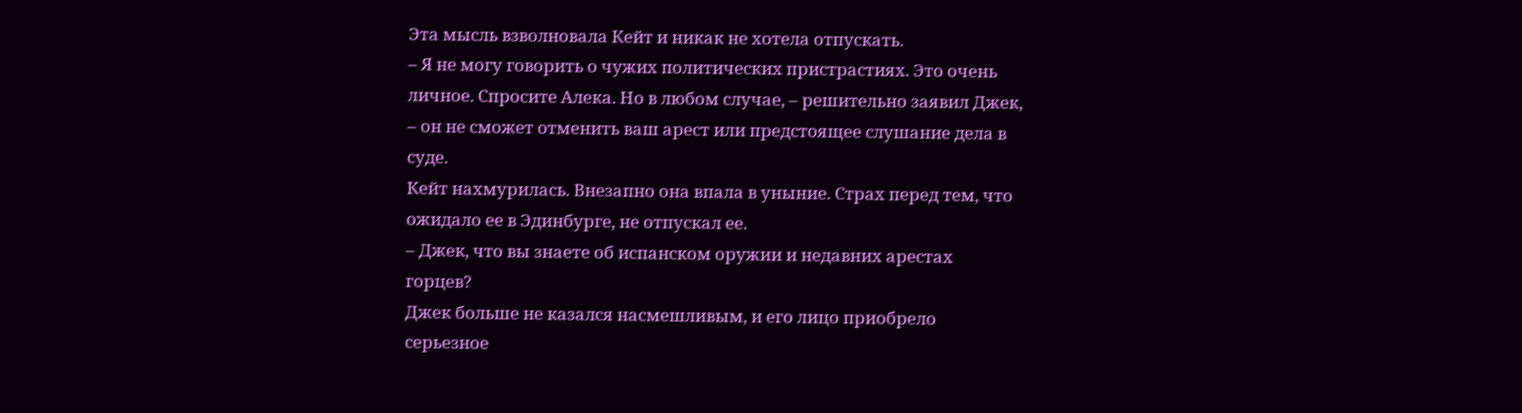Эта мысль взволновала Кейт и никак не хотела отпускать.
– Я не могу говорить о чужих политических пристрастиях. Это очень личное. Спросите Алека. Но в любом случае, – решительно заявил Джек, – он не сможет отменить ваш арест или предстоящее слушание дела в суде.
Кейт нахмурилась. Внезапно она впала в уныние. Страх перед тем, что ожидало ее в Эдинбурге, не отпускал ее.
– Джек, что вы знаете об испанском оружии и недавних арестах горцев?
Джек больше не казался насмешливым, и его лицо приобрело серьезное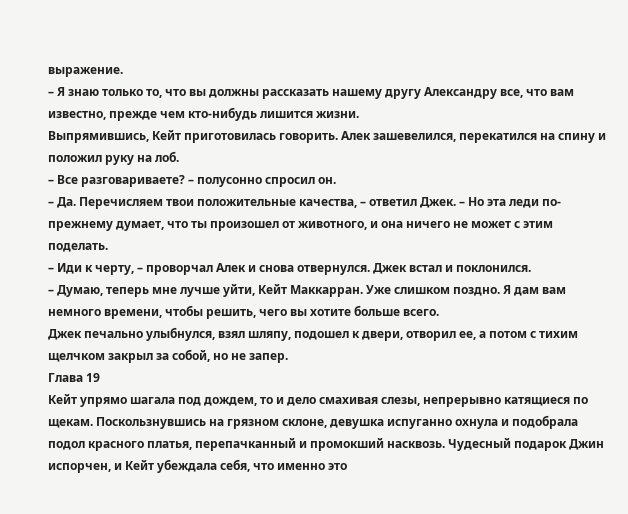выражение.
– Я знаю только то, что вы должны рассказать нашему другу Александру все, что вам известно, прежде чем кто-нибудь лишится жизни.
Выпрямившись, Кейт приготовилась говорить. Алек зашевелился, перекатился на спину и положил руку на лоб.
– Все разговариваете? – полусонно спросил он.
– Да. Перечисляем твои положительные качества, – ответил Джек. – Но эта леди по-прежнему думает, что ты произошел от животного, и она ничего не может с этим поделать.
– Иди к черту, – проворчал Алек и снова отвернулся. Джек встал и поклонился.
– Думаю, теперь мне лучше уйти, Кейт Маккарран. Уже слишком поздно. Я дам вам немного времени, чтобы решить, чего вы хотите больше всего.
Джек печально улыбнулся, взял шляпу, подошел к двери, отворил ее, а потом с тихим щелчком закрыл за собой, но не запер.
Глава 19
Кейт упрямо шагала под дождем, то и дело смахивая слезы, непрерывно катящиеся по щекам. Поскользнувшись на грязном склоне, девушка испуганно охнула и подобрала подол красного платья, перепачканный и промокший насквозь. Чудесный подарок Джин испорчен, и Кейт убеждала себя, что именно это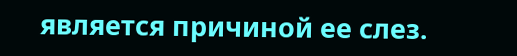является причиной ее слез.